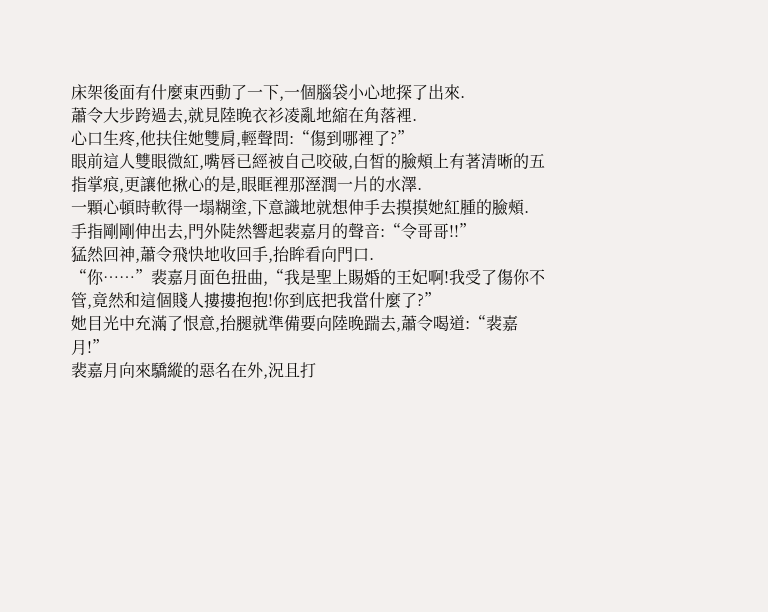床架後面有什麼東西動了一下,一個腦袋小心地探了出來.
蕭令大步跨過去,就見陸晚衣衫凌亂地縮在角落裡.
心口生疼,他扶住她雙肩,輕聲問:“傷到哪裡了?”
眼前這人雙眼微紅,嘴唇已經被自己咬破,白皙的臉頰上有著清晰的五指掌痕,更讓他揪心的是,眼眶裡那溼潤一片的水澤.
一顆心頓時軟得一塌糊塗,下意識地就想伸手去摸摸她紅腫的臉頰.
手指剛剛伸出去,門外陡然響起裴嘉月的聲音:“令哥哥!!”
猛然回神,蕭令飛快地收回手,抬眸看向門口.
“你……”裴嘉月面色扭曲,“我是聖上賜婚的王妃啊!我受了傷你不管,竟然和這個賤人摟摟抱抱!你到底把我當什麼了?”
她目光中充滿了恨意,抬腿就準備要向陸晚踹去,蕭令喝道:“裴嘉月!”
裴嘉月向來驕縱的惡名在外,況且打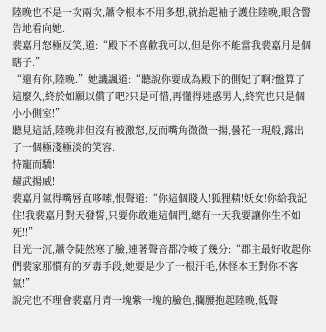陸晚也不是一次兩次,蕭令根本不用多想,就抬起袖子護住陸晚,眼含警告地看向她.
裴嘉月怒極反笑,道:“殿下不喜歡我可以,但是你不能當我裴嘉月是個瞎子.”
“還有你,陸晚.”她譏諷道:“聽說你要成為殿下的側妃了啊?盤算了這麼久,終於如願以償了吧?只是可惜,再懂得迷惑男人,終究也只是個小小側室!”
聽見這話,陸晚非但沒有被激怒,反而嘴角微微一揚,曇花一現般,露出了一個極淺極淡的笑容.
恃寵而驕!
耀武揚威!
裴嘉月氣得嘴唇直哆嗦,恨聲道:“你這個賤人!狐狸精!妖女!你給我記住!我裴嘉月對天發誓,只要你敢進這個門,總有一天我要讓你生不如死!!”
目光一沉,蕭令陡然寒了臉,連著聲音都冷峻了幾分:“郡主最好收起你們裴家那慣有的歹毒手段,她要是少了一根汗毛,休怪本王對你不客氣!”
說完也不理會裴嘉月青一塊紫一塊的臉色,攔腰抱起陸晚,低聲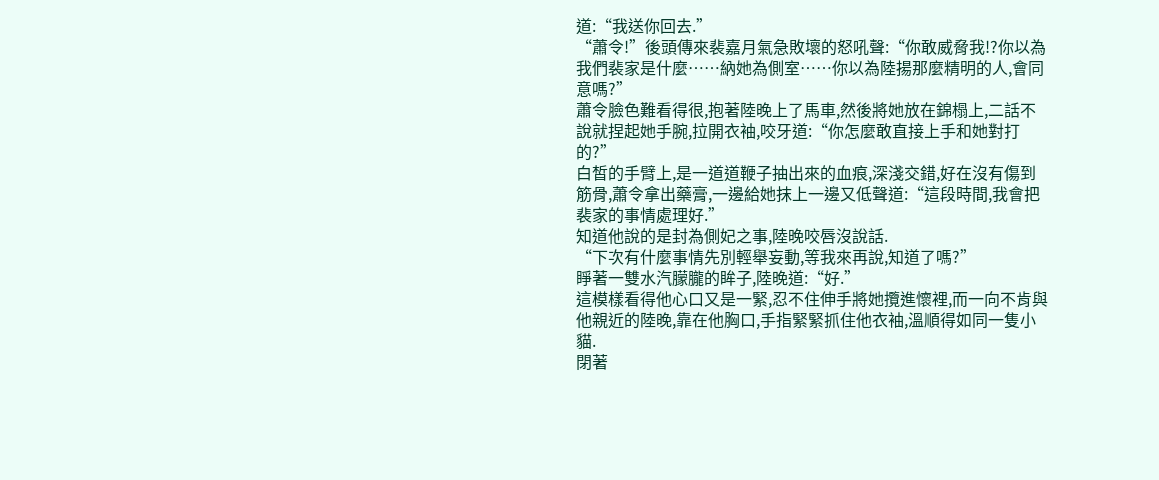道:“我送你回去.”
“蕭令!”後頭傳來裴嘉月氣急敗壞的怒吼聲:“你敢威脅我!?你以為我們裴家是什麼……納她為側室……你以為陸揚那麼精明的人,會同意嗎?”
蕭令臉色難看得很,抱著陸晚上了馬車,然後將她放在錦榻上,二話不說就捏起她手腕,拉開衣袖,咬牙道:“你怎麼敢直接上手和她對打的?”
白皙的手臂上,是一道道鞭子抽出來的血痕,深淺交錯,好在沒有傷到筋骨,蕭令拿出藥膏,一邊給她抹上一邊又低聲道:“這段時間,我會把裴家的事情處理好.”
知道他說的是封為側妃之事,陸晚咬唇沒說話.
“下次有什麼事情先別輕舉妄動,等我來再說,知道了嗎?”
睜著一雙水汽朦朧的眸子,陸晚道:“好.”
這模樣看得他心口又是一緊,忍不住伸手將她攬進懷裡,而一向不肯與他親近的陸晚,靠在他胸口,手指緊緊抓住他衣袖,溫順得如同一隻小貓.
閉著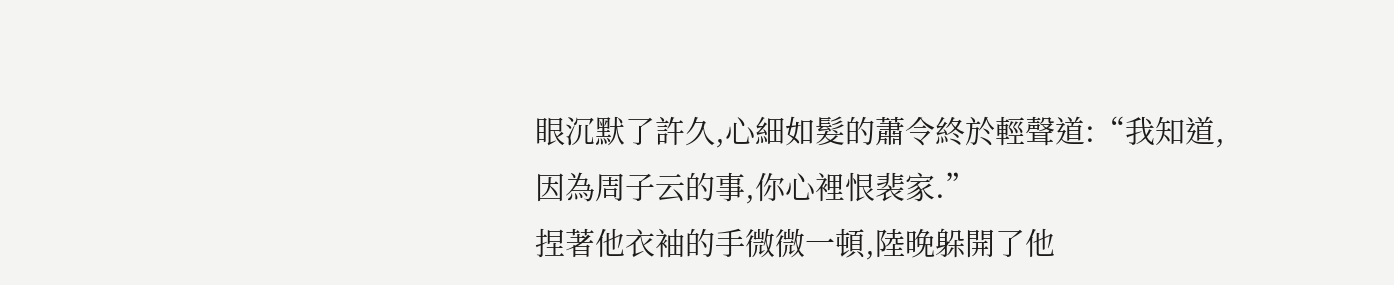眼沉默了許久,心細如髮的蕭令終於輕聲道:“我知道,因為周子云的事,你心裡恨裴家.”
捏著他衣袖的手微微一頓,陸晚躲開了他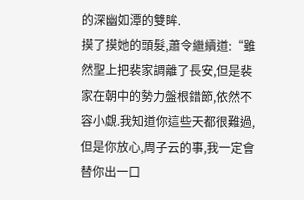的深幽如潭的雙眸.
摸了摸她的頭髮,蕭令繼續道:“雖然聖上把裴家調離了長安,但是裴家在朝中的勢力盤根錯節,依然不容小覷.我知道你這些天都很難過,但是你放心,周子云的事,我一定會替你出一口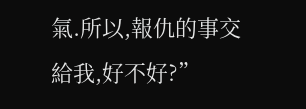氣.所以,報仇的事交給我,好不好?”